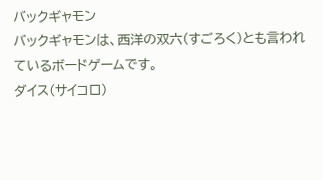バックギャモン
バックギャモンは、西洋の双六(すごろく)とも言われているボードゲームです。
ダイス(サイコロ)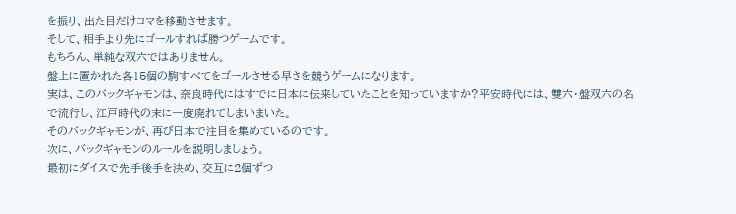を振り、出た目だけコマを移動させます。
そして、相手より先にゴールすれば勝つゲームです。
もちろん、単純な双六ではありません。
盤上に置かれた各15個の駒すべてをゴールさせる早さを競うゲームになります。
実は、このバックギャモンは、奈良時代にはすでに日本に伝来していたことを知っていますか?平安時代には、雙六・盤双六の名で流行し、江戸時代の末に一度廃れてしまいまいた。
そのバックギャモンが、再び日本で注目を集めているのです。
次に、バックギャモンのルールを説明しましょう。
最初にダイスで先手後手を決め、交互に2個ずつ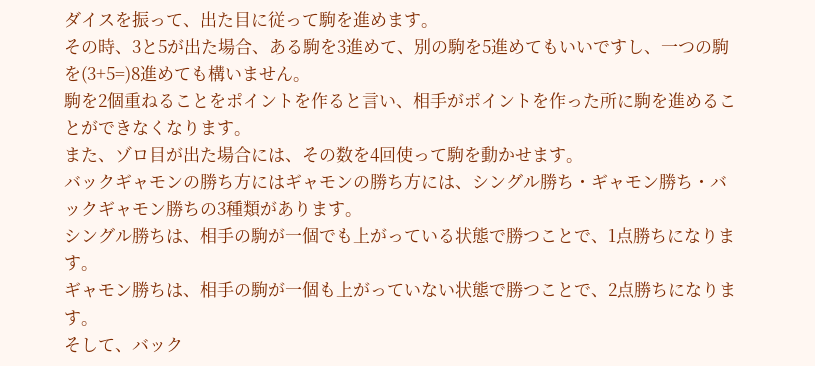ダイスを振って、出た目に従って駒を進めます。
その時、3と5が出た場合、ある駒を3進めて、別の駒を5進めてもいいですし、一つの駒を(3+5=)8進めても構いません。
駒を2個重ねることをポイントを作ると言い、相手がポイントを作った所に駒を進めることができなくなります。
また、ゾロ目が出た場合には、その数を4回使って駒を動かせます。
バックギャモンの勝ち方にはギャモンの勝ち方には、シングル勝ち・ギャモン勝ち・バックギャモン勝ちの3種類があります。
シングル勝ちは、相手の駒が一個でも上がっている状態で勝つことで、1点勝ちになります。
ギャモン勝ちは、相手の駒が一個も上がっていない状態で勝つことで、2点勝ちになります。
そして、バック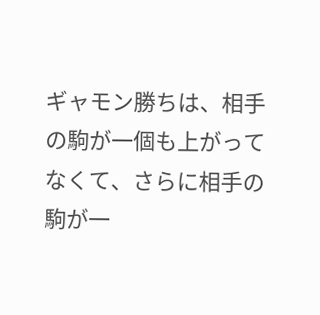ギャモン勝ちは、相手の駒が一個も上がってなくて、さらに相手の駒が一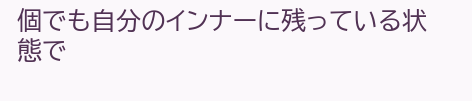個でも自分のインナーに残っている状態で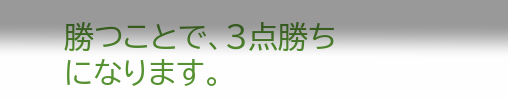勝つことで、3点勝ちになります。